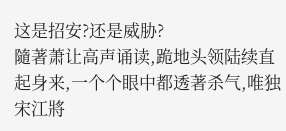这是招安?还是威胁?
隨著萧让高声诵读,跪地头领陆续直起身来,一个个眼中都透著杀气,唯独宋江將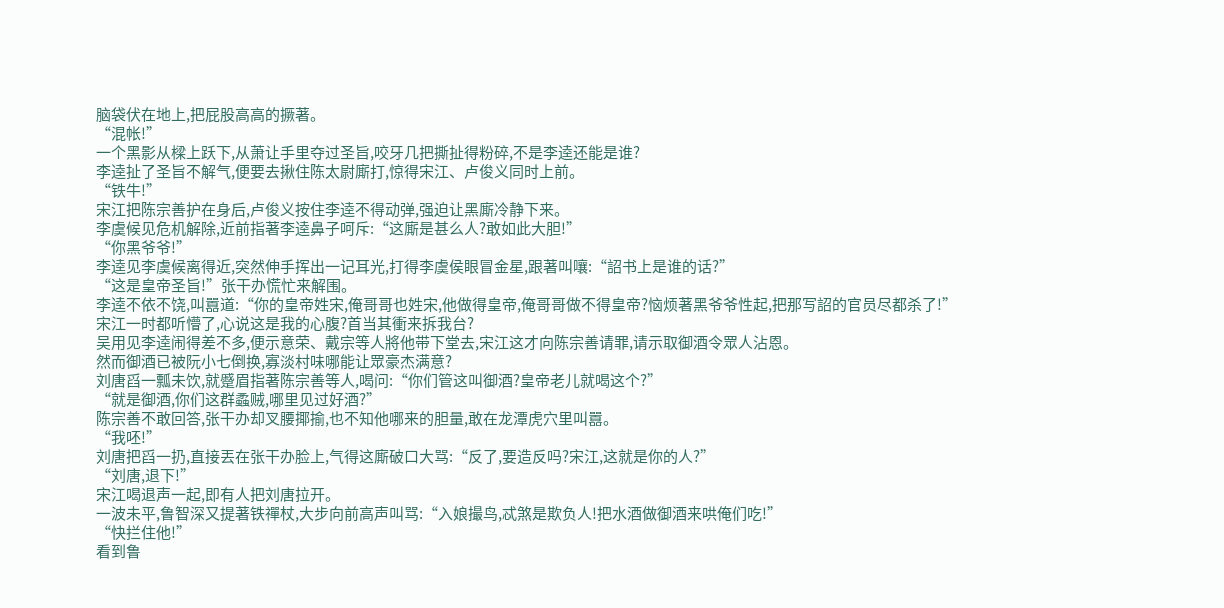脑袋伏在地上,把屁股高高的撅著。
“混帐!”
一个黑影从樑上跃下,从萧让手里夺过圣旨,咬牙几把撕扯得粉碎,不是李逵还能是谁?
李逵扯了圣旨不解气,便要去揪住陈太尉廝打,惊得宋江、卢俊义同时上前。
“铁牛!”
宋江把陈宗善护在身后,卢俊义按住李逵不得动弹,强迫让黑廝冷静下来。
李虞候见危机解除,近前指著李逵鼻子呵斥:“这廝是甚么人?敢如此大胆!”
“你黑爷爷!”
李逵见李虞候离得近,突然伸手挥出一记耳光,打得李虞侯眼冒金星,跟著叫嚷:“詔书上是谁的话?”
“这是皇帝圣旨!”张干办慌忙来解围。
李逵不依不饶,叫囂道:“你的皇帝姓宋,俺哥哥也姓宋,他做得皇帝,俺哥哥做不得皇帝?恼烦著黑爷爷性起,把那写詔的官员尽都杀了!”
宋江一时都听懵了,心说这是我的心腹?首当其衝来拆我台?
吴用见李逵闹得差不多,便示意荣、戴宗等人將他带下堂去,宋江这才向陈宗善请罪,请示取御酒令眾人沾恩。
然而御酒已被阮小七倒换,寡淡村味哪能让眾豪杰满意?
刘唐舀一瓢未饮,就蹙眉指著陈宗善等人,喝问:“你们管这叫御酒?皇帝老儿就喝这个?”
“就是御酒,你们这群蟊贼,哪里见过好酒?”
陈宗善不敢回答,张干办却叉腰揶揄,也不知他哪来的胆量,敢在龙潭虎穴里叫囂。
“我呸!”
刘唐把舀一扔,直接丟在张干办脸上,气得这廝破口大骂:“反了,要造反吗?宋江,这就是你的人?”
“刘唐,退下!”
宋江喝退声一起,即有人把刘唐拉开。
一波未平,鲁智深又提著铁禪杖,大步向前高声叫骂:“入娘撮鸟,忒煞是欺负人!把水酒做御酒来哄俺们吃!”
“快拦住他!”
看到鲁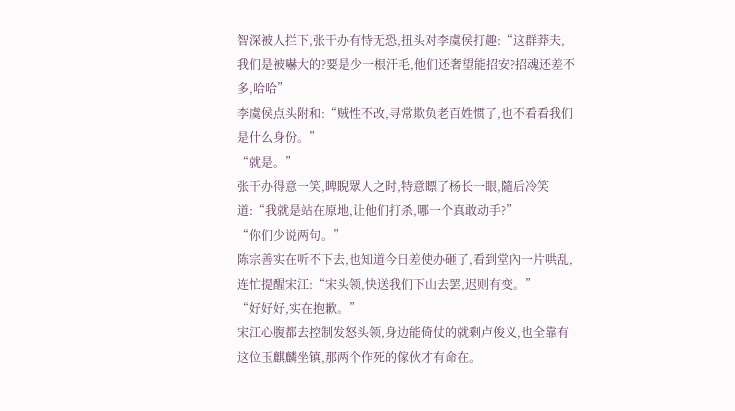智深被人拦下,张干办有恃无恐,扭头对李虞侯打趣:“这群莽夫,我们是被嚇大的?要是少一根汗毛,他们还奢望能招安?招魂还差不多,哈哈”
李虞侯点头附和:“贼性不改,寻常欺负老百姓惯了,也不看看我们是什么身份。”
“就是。”
张干办得意一笑,睥睨眾人之时,特意瞟了杨长一眼,隨后冷笑道:“我就是站在原地,让他们打杀,哪一个真敢动手?”
“你们少说两句。”
陈宗善实在听不下去,也知道今日差使办砸了,看到堂內一片哄乱,连忙提醒宋江:“宋头领,快送我们下山去罢,迟则有变。”
“好好好,实在抱歉。”
宋江心腹都去控制发怒头领,身边能倚仗的就剩卢俊义,也全靠有这位玉麒麟坐镇,那两个作死的傢伙才有命在。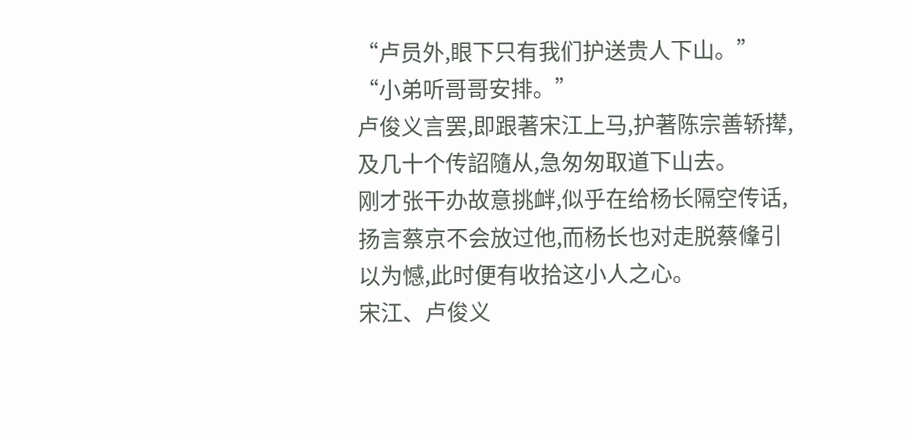“卢员外,眼下只有我们护送贵人下山。”
“小弟听哥哥安排。”
卢俊义言罢,即跟著宋江上马,护著陈宗善轿撵,及几十个传詔隨从,急匆匆取道下山去。
刚才张干办故意挑衅,似乎在给杨长隔空传话,扬言蔡京不会放过他,而杨长也对走脱蔡鞗引以为憾,此时便有收拾这小人之心。
宋江、卢俊义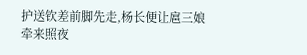护送钦差前脚先走,杨长便让扈三娘牵来照夜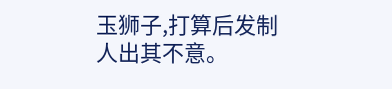玉狮子,打算后发制人出其不意。